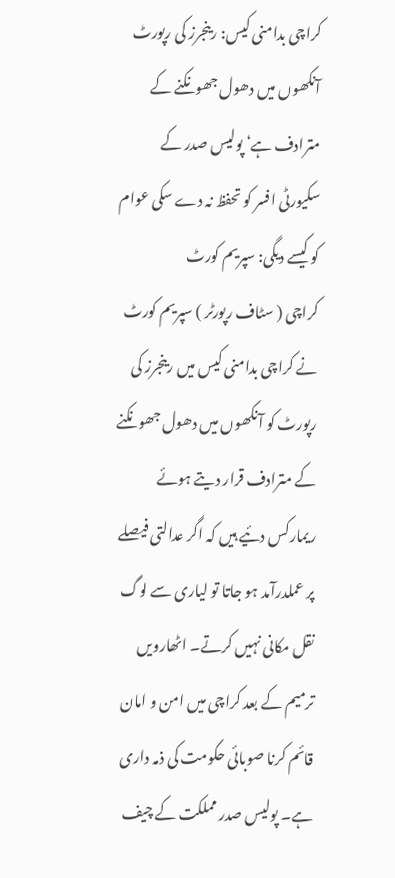کراچی بدامنی کیس: رینجرز کی رپورٹ آنکھوں میں دھول جھونکنے کے مترادف ہے‘ پولیس صدر کے سکیورٹی افسر کو تحفظ نہ دے سکی عوام کو کیسے دیگی: سپریم کورٹ
کراچی ( سٹاف رپورٹر ) سپریم کورٹ نے کراچی بدامنی کیس میں رینجرز کی رپورٹ کو آنکھوں میں دھول جھونکنے کے مترادف قرار دیتے ہوئے ریمارکس دئیے ہیں کہ اگر عدالتی فیصلے پر عملدرآمد ہو جاتا تو لیاری سے لوگ نقل مکانی نہیں کرتے۔ اٹھارویں ترمیم کے بعد کراچی میں امن و امان قائم کرنا صوبائی حکومت کی ذمہ داری ہے۔ پولیس صدر مملکت کے چیف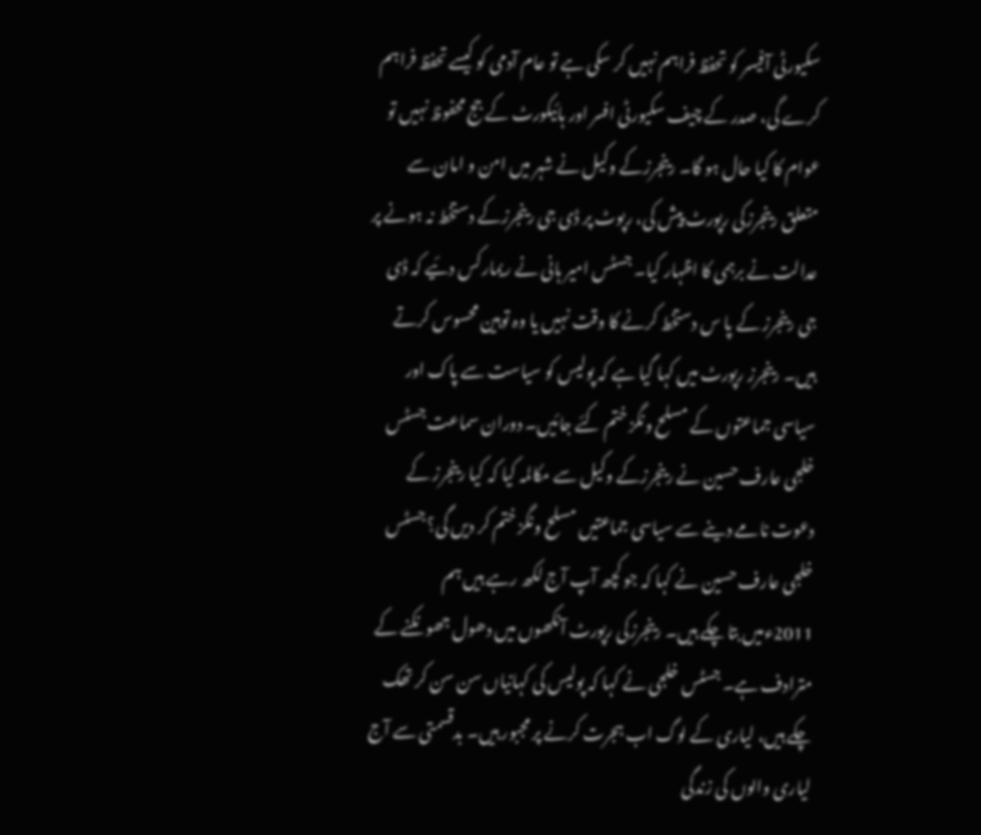سکیورٹی آفیسر کو تحفظ فراہم نہیں کر سکی ہے تو عام آدمی کو کیسے تحفظ فراہم کرے گی، صدر کے چیف سکیورٹی افسر اور ہائیکورٹ کے جج محفوظ نہیں تو عوام کا کیا حال ہو گا۔ رینجرزکے وکیل نے شہر میں امن و امان سے متعلق رینجرزکی رپورٹ پیش کی، رپوٹ پر ڈی جی رینجرزکے دستخط نہ ہونے پر عدالت نے برہمی کا اظہار کیا۔ جسٹس امیر ہانی نے ریمارکس دئیے کہ ڈی جی رینجرز کے پا س دستخط کرنے کا وقت نہیں یا وہ توہین محسوس کرتے ہیں۔ رینجرز رپورٹ میں کہا گیا ہے کہ پولیس کو سیاست سے پاک اور سیاسی جماعتوں کے مسلح ونگز ختم کئے جائیں۔ دوران سماعت جسٹس خلجی عارف حسین نے رینجرزکے وکیل سے مکالمہ کیا کہ کیا رینجرز کے دعوت نامے دینے سے سیاسی جماعتیں مسلح ونگز ختم کر دیں گی؟ جسٹس خلجی عارف حسین نے کہا کہ جو کچھ آپ آج لکھ رہے ہیں ہم 2011ءمیں بتا چکے ہیں۔ رینجرزکی رپورٹ آنکھوں میں دھول جھونکنے کے مترادف ہے۔ جسٹس خلجی نے کہا کہ پولیس کی کہانیاں سن سن کر تھک چکے ہیں، لیاری کے لوگ اب ہجرت کرنے پر مجبور ہیں۔ بدقسمتی سے آج لیاری والوں کی زندگی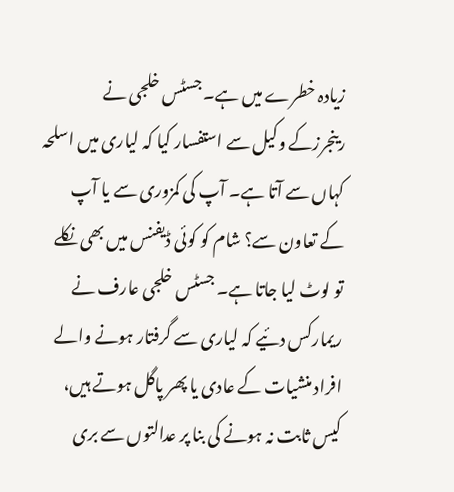زیادہ خطرے میں ہے۔ جسٹس خلجی نے رینجرزکے وکیل سے استفسار کیا کہ لیاری میں اسلحہ کہاں سے آتا ہے۔ آپ کی کمزوری سے یا آپ کے تعاون سے؟ شام کو کوئی ڈیفنس میں بھی نکلے تو لوٹ لیا جاتا ہے۔ جسٹس خلجی عارف نے ریمارکس دئیے کہ لیاری سے گرفتار ہونے والے افراد منشیات کے عادی یا پھر پاگل ہوتے ہیں، کیس ثابت نہ ہونے کی بنا پر عدالتوں سے بری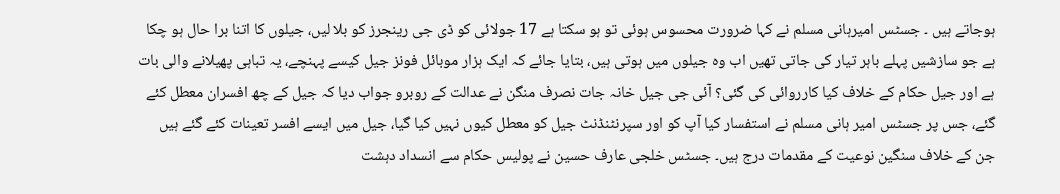ہوجاتے ہیں ۔ جسٹس امیرہانی مسلم نے کہا ضرورت محسوس ہوئی تو ہو سکتا ہے 17 جولائی کو ڈی جی رینجرز کو بلا لیں، جیلوں کا اتنا برا حال ہو چکا ہے جو سازشیں پہلے باہر تیار کی جاتی تھیں اب وہ جیلوں میں ہوتی ہیں، بتایا جائے کہ ایک ہزار موبائل فونز جیل کیسے پہنچے، یہ تباہی پھیلانے والی بات ہے اور جیل حکام کے خلاف کیا کارروائی کی گئی؟ آئی جی جیل خانہ جات نصرف منگن نے عدالت کے روبرو جواب دیا کہ جیل کے چھ افسران معطل کئے گئے، جس پر جسٹس امیر ہانی مسلم نے استفسار کیا آپ کو اور سپرنٹنڈنٹ جیل کو معطل کیوں نہیں کیا گیا، جیل میں ایسے افسر تعینات کئے گئے ہیں جن کے خلاف سنگین نوعیت کے مقدمات درج ہیں۔ جسٹس خلجی عارف حسین نے پولیس حکام سے انسداد دہشت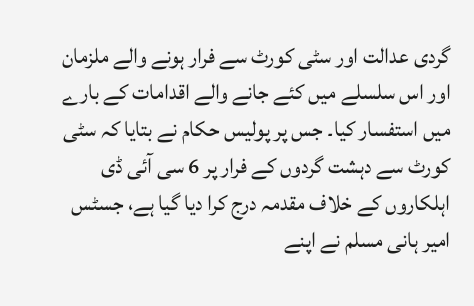گردی عدالت اور سٹی کورٹ سے فرار ہونے والے ملزمان اور اس سلسلے میں کئے جانے والے اقدامات کے بارے میں استفسار کیا۔ جس پر پولیس حکام نے بتایا کہ سٹی کورٹ سے دہشت گردوں کے فرار پر 6 سی آئی ڈی اہلکاروں کے خلاف مقدمہ درج کرا دیا گیا ہے، جسٹس امیر ہانی مسلم نے اپنے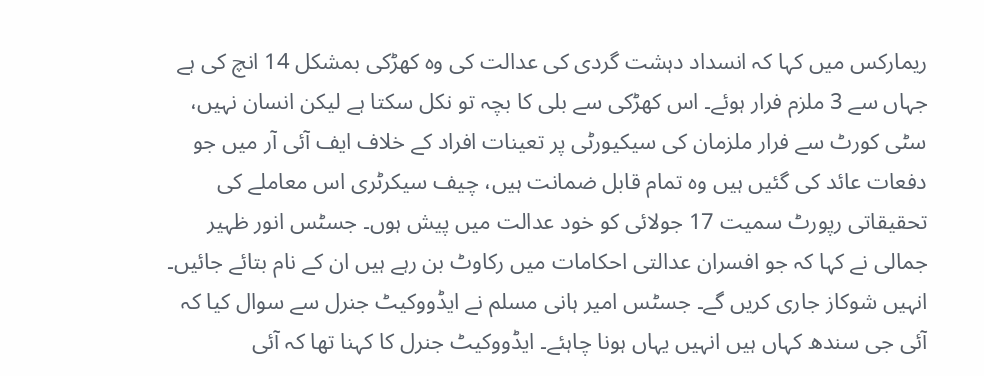ریمارکس میں کہا کہ انسداد دہشت گردی کی عدالت کی وہ کھڑکی بمشکل 14 انچ کی ہے جہاں سے 3 ملزم فرار ہوئے۔ اس کھڑکی سے بلی کا بچہ تو نکل سکتا ہے لیکن انسان نہیں، سٹی کورٹ سے فرار ملزمان کی سیکیورٹی پر تعینات افراد کے خلاف ایف آئی آر میں جو دفعات عائد کی گئیں ہیں وہ تمام قابل ضمانت ہیں، چیف سیکرٹری اس معاملے کی تحقیقاتی رپورٹ سمیت 17 جولائی کو خود عدالت میں پیش ہوں۔ جسٹس انور ظہیر جمالی نے کہا کہ جو افسران عدالتی احکامات میں رکاوٹ بن رہے ہیں ان کے نام بتائے جائیں۔ انہیں شوکاز جاری کریں گے۔ جسٹس امیر ہانی مسلم نے ایڈووکیٹ جنرل سے سوال کیا کہ آئی جی سندھ کہاں ہیں انہیں یہاں ہونا چاہئے۔ ایڈووکیٹ جنرل کا کہنا تھا کہ آئی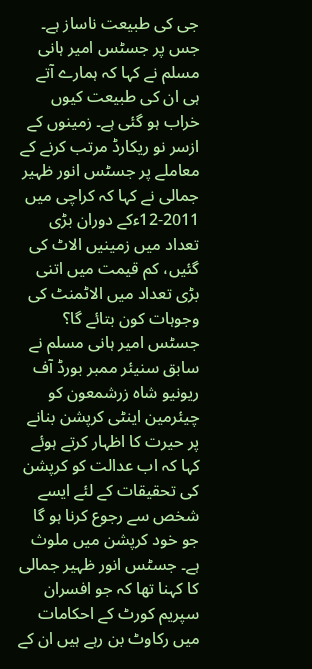جی کی طبیعت ناساز ہے۔ جس پر جسٹس امیر ہانی مسلم نے کہا کہ ہمارے آتے ہی ان کی طبیعت کیوں خراب ہو گئی ہے۔ زمینوں کے ازسر نو ریکارڈ مرتب کرنے کے معاملے پر جسٹس انور ظہیر جمالی نے کہا کہ کراچی میں 2011-12ءکے دوران بڑی تعداد میں زمینیں الاٹ کی گئیں، کم قیمت میں اتنی بڑی تعداد میں الاٹمنٹ کی وجوہات کون بتائے گا؟ جسٹس امیر ہانی مسلم نے سابق سنیئر ممبر بورڈ آف ریونیو شاہ زرشمعون کو چیئرمین اینٹی کرپشن بنانے پر حیرت کا اظہار کرتے ہوئے کہا کہ اب عدالت کو کرپشن کی تحقیقات کے لئے ایسے شخص سے رجوع کرنا ہو گا جو خود کرپشن میں ملوث ہے۔ جسٹس انور ظہیر جمالی کا کہنا تھا کہ جو افسران سپریم کورٹ کے احکامات میں رکاوٹ بن رہے ہیں ان کے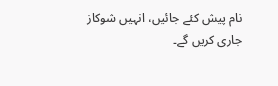نام پیش کئے جائیں، انہیں شوکاز جاری کریں گے۔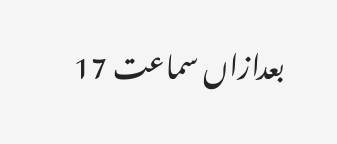بعدازاں سماعت 17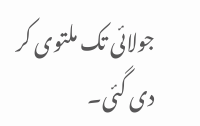جولائی تک ملتوی کر دی گئی۔